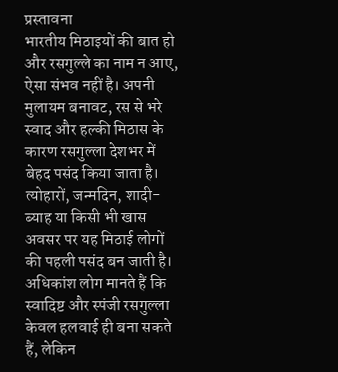प्रस्तावना
भारतीय मिठाइयों की बात हो और रसगुल्ले का नाम न आए, ऐसा संभव नहीं है। अपनी मुलायम बनावट, रस से भरे स्वाद और हल्की मिठास के कारण रसगुल्ला देशभर में बेहद पसंद किया जाता है। त्योहारों, जन्मदिन, शादी-ब्याह या किसी भी खास अवसर पर यह मिठाई लोगों की पहली पसंद बन जाती है। अधिकांश लोग मानते हैं कि स्वादिष्ट और स्पंजी रसगुल्ला केवल हलवाई ही बना सकते हैं, लेकिन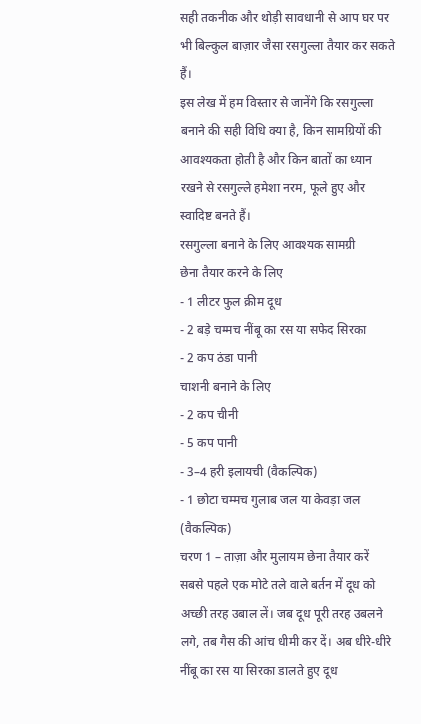सही तकनीक और थोड़ी सावधानी से आप घर पर भी बिल्कुल बाज़ार जैसा रसगुल्ला तैयार कर सकते हैं।
इस लेख में हम विस्तार से जानेंगे कि रसगुल्ला बनाने की सही विधि क्या है, किन सामग्रियों की आवश्यकता होती है और किन बातों का ध्यान रखने से रसगुल्ले हमेशा नरम, फूले हुए और स्वादिष्ट बनते हैं।
रसगुल्ला बनाने के लिए आवश्यक सामग्री
छेना तैयार करने के लिए
- 1 लीटर फुल क्रीम दूध
- 2 बड़े चम्मच नींबू का रस या सफेद सिरका
- 2 कप ठंडा पानी
चाशनी बनाने के लिए
- 2 कप चीनी
- 5 कप पानी
- 3–4 हरी इलायची (वैकल्पिक)
- 1 छोटा चम्मच गुलाब जल या केवड़ा जल (वैकल्पिक)
चरण 1 – ताज़ा और मुलायम छेना तैयार करें
सबसे पहले एक मोटे तले वाले बर्तन में दूध को अच्छी तरह उबाल लें। जब दूध पूरी तरह उबलने लगे, तब गैस की आंच धीमी कर दें। अब धीरे-धीरे नींबू का रस या सिरका डालते हुए दूध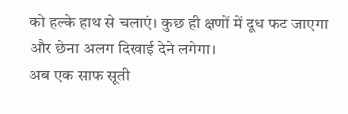को हल्के हाथ से चलाएं। कुछ ही क्षणों में दूध फट जाएगा और छेना अलग दिखाई देने लगेगा।
अब एक साफ सूती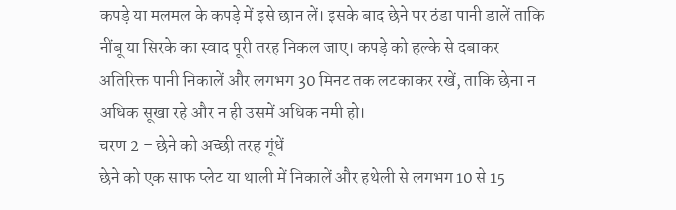कपड़े या मलमल के कपड़े में इसे छान लें। इसके बाद छेने पर ठंडा पानी डालें ताकि नींबू या सिरके का स्वाद पूरी तरह निकल जाए। कपड़े को हल्के से दबाकर अतिरिक्त पानी निकालें और लगभग 30 मिनट तक लटकाकर रखें, ताकि छेना न अधिक सूखा रहे और न ही उसमें अधिक नमी हो।
चरण 2 – छेने को अच्छी तरह गूंधें
छेने को एक साफ प्लेट या थाली में निकालें और हथेली से लगभग 10 से 15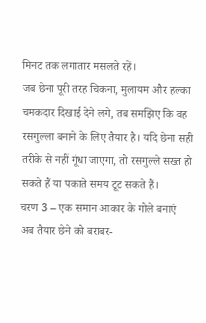मिनट तक लगातार मसलते रहें।
जब छेना पूरी तरह चिकना, मुलायम और हल्का चमकदार दिखाई देने लगे, तब समझिए कि वह रसगुल्ला बनाने के लिए तैयार है। यदि छेना सही तरीके से नहीं गूंधा जाएगा, तो रसगुल्ले सख्त हो सकते हैं या पकाते समय टूट सकते हैं।
चरण 3 – एक समान आकार के गोले बनाएं
अब तैयार छेने को बराबर-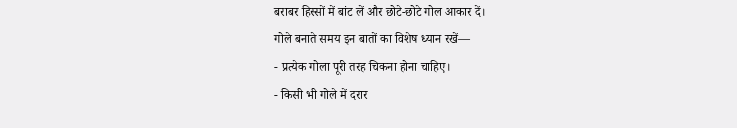बराबर हिस्सों में बांट लें और छोटे-छोटे गोल आकार दें।
गोले बनाते समय इन बातों का विशेष ध्यान रखें—
- प्रत्येक गोला पूरी तरह चिकना होना चाहिए।
- किसी भी गोले में दरार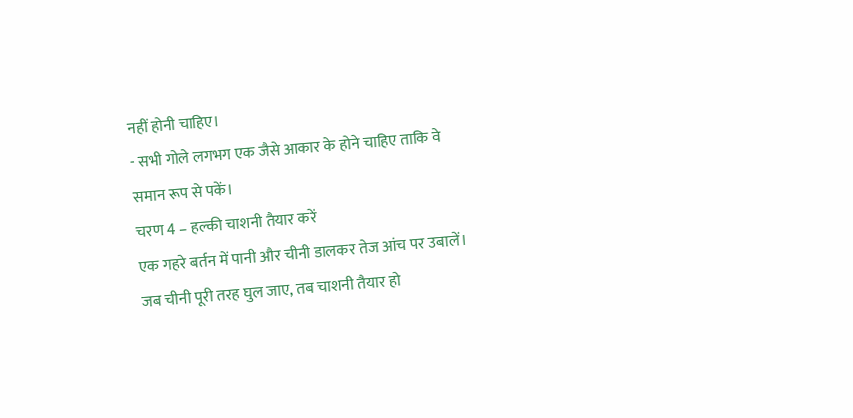नहीं होनी चाहिए।
- सभी गोले लगभग एक जैसे आकार के होने चाहिए ताकि वे समान रूप से पकें।
चरण 4 – हल्की चाशनी तैयार करें
एक गहरे बर्तन में पानी और चीनी डालकर तेज आंच पर उबालें। जब चीनी पूरी तरह घुल जाए, तब चाशनी तैयार हो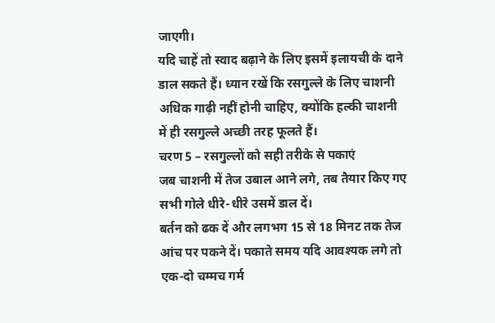जाएगी।
यदि चाहें तो स्वाद बढ़ाने के लिए इसमें इलायची के दाने डाल सकते हैं। ध्यान रखें कि रसगुल्ले के लिए चाशनी अधिक गाढ़ी नहीं होनी चाहिए, क्योंकि हल्की चाशनी में ही रसगुल्ले अच्छी तरह फूलते हैं।
चरण 5 – रसगुल्लों को सही तरीके से पकाएं
जब चाशनी में तेज उबाल आने लगे, तब तैयार किए गए सभी गोले धीरे-धीरे उसमें डाल दें।
बर्तन को ढक दें और लगभग 15 से 18 मिनट तक तेज आंच पर पकने दें। पकाते समय यदि आवश्यक लगे तो एक-दो चम्मच गर्म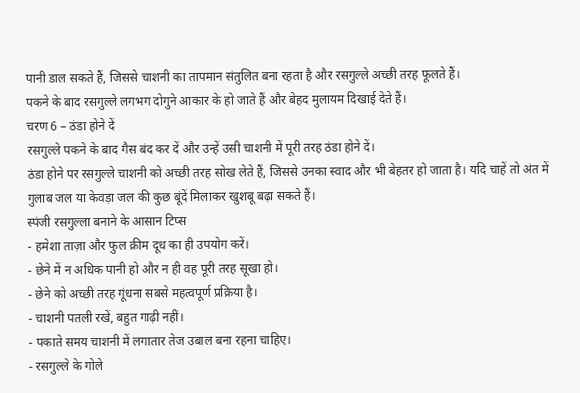पानी डाल सकते हैं, जिससे चाशनी का तापमान संतुलित बना रहता है और रसगुल्ले अच्छी तरह फूलते हैं।
पकने के बाद रसगुल्ले लगभग दोगुने आकार के हो जाते हैं और बेहद मुलायम दिखाई देते हैं।
चरण 6 – ठंडा होने दें
रसगुल्ले पकने के बाद गैस बंद कर दें और उन्हें उसी चाशनी में पूरी तरह ठंडा होने दें।
ठंडा होने पर रसगुल्ले चाशनी को अच्छी तरह सोख लेते हैं, जिससे उनका स्वाद और भी बेहतर हो जाता है। यदि चाहें तो अंत में गुलाब जल या केवड़ा जल की कुछ बूंदें मिलाकर खुशबू बढ़ा सकते हैं।
स्पंजी रसगुल्ला बनाने के आसान टिप्स
- हमेशा ताज़ा और फुल क्रीम दूध का ही उपयोग करें।
- छेने में न अधिक पानी हो और न ही वह पूरी तरह सूखा हो।
- छेने को अच्छी तरह गूंधना सबसे महत्वपूर्ण प्रक्रिया है।
- चाशनी पतली रखें, बहुत गाढ़ी नहीं।
- पकाते समय चाशनी में लगातार तेज उबाल बना रहना चाहिए।
- रसगुल्ले के गोले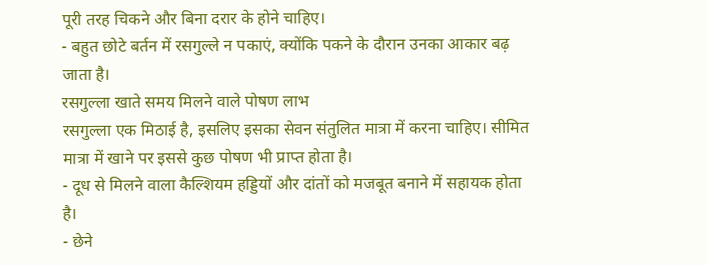पूरी तरह चिकने और बिना दरार के होने चाहिए।
- बहुत छोटे बर्तन में रसगुल्ले न पकाएं, क्योंकि पकने के दौरान उनका आकार बढ़ जाता है।
रसगुल्ला खाते समय मिलने वाले पोषण लाभ
रसगुल्ला एक मिठाई है, इसलिए इसका सेवन संतुलित मात्रा में करना चाहिए। सीमित मात्रा में खाने पर इससे कुछ पोषण भी प्राप्त होता है।
- दूध से मिलने वाला कैल्शियम हड्डियों और दांतों को मजबूत बनाने में सहायक होता है।
- छेने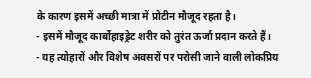के कारण इसमें अच्छी मात्रा में प्रोटीन मौजूद रहता है।
- इसमें मौजूद कार्बोहाइड्रेट शरीर को तुरंत ऊर्जा प्रदान करते हैं।
- यह त्योहारों और विशेष अवसरों पर परोसी जाने वाली लोकप्रिय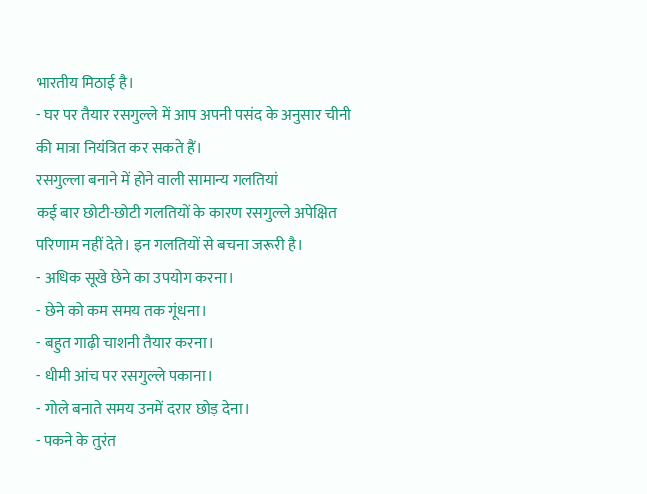भारतीय मिठाई है।
- घर पर तैयार रसगुल्ले में आप अपनी पसंद के अनुसार चीनी की मात्रा नियंत्रित कर सकते हैं।
रसगुल्ला बनाने में होने वाली सामान्य गलतियां
कई बार छोटी-छोटी गलतियों के कारण रसगुल्ले अपेक्षित परिणाम नहीं देते। इन गलतियों से बचना जरूरी है।
- अधिक सूखे छेने का उपयोग करना।
- छेने को कम समय तक गूंधना।
- बहुत गाढ़ी चाशनी तैयार करना।
- धीमी आंच पर रसगुल्ले पकाना।
- गोले बनाते समय उनमें दरार छोड़ देना।
- पकने के तुरंत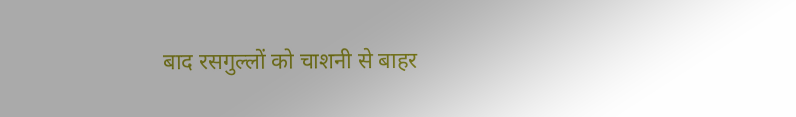बाद रसगुल्लों को चाशनी से बाहर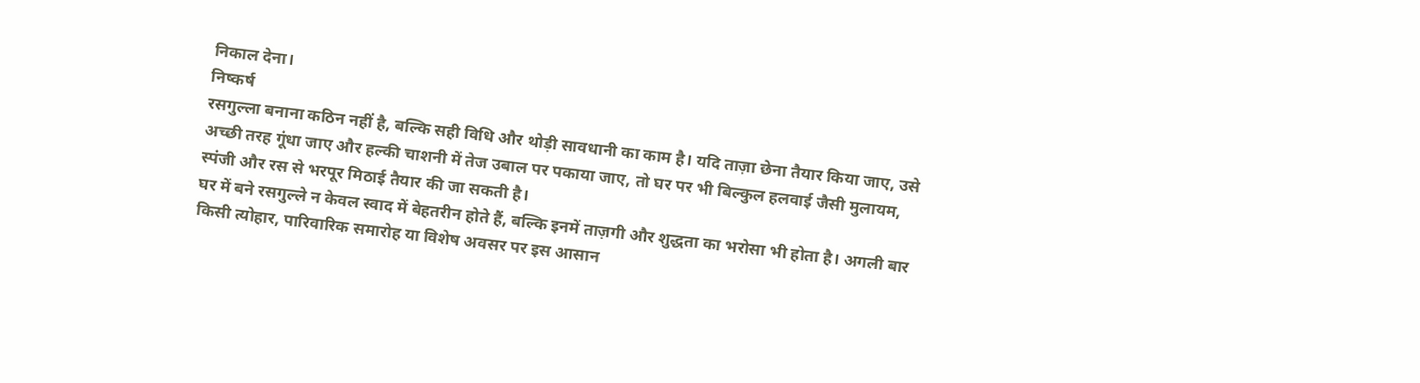निकाल देना।
निष्कर्ष
रसगुल्ला बनाना कठिन नहीं है, बल्कि सही विधि और थोड़ी सावधानी का काम है। यदि ताज़ा छेना तैयार किया जाए, उसे अच्छी तरह गूंधा जाए और हल्की चाशनी में तेज उबाल पर पकाया जाए, तो घर पर भी बिल्कुल हलवाई जैसी मुलायम, स्पंजी और रस से भरपूर मिठाई तैयार की जा सकती है।
घर में बने रसगुल्ले न केवल स्वाद में बेहतरीन होते हैं, बल्कि इनमें ताज़गी और शुद्धता का भरोसा भी होता है। अगली बार किसी त्योहार, पारिवारिक समारोह या विशेष अवसर पर इस आसान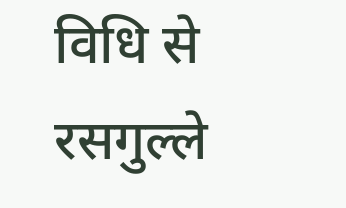विधि से रसगुल्ले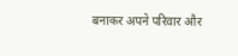बनाकर अपने परिवार और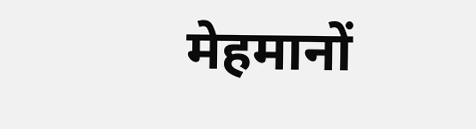मेहमानों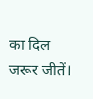का दिल जरूर जीतें।